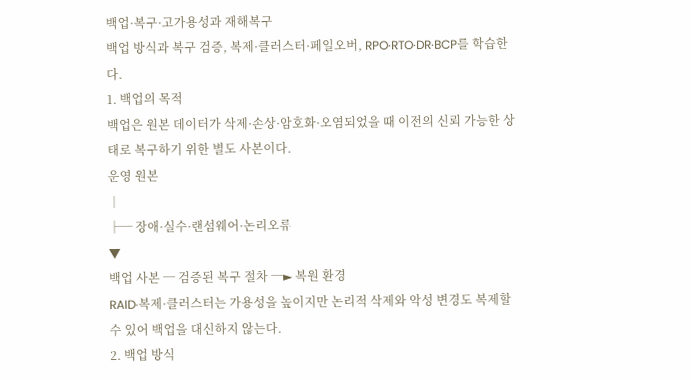백업·복구·고가용성과 재해복구
백업 방식과 복구 검증, 복제·클러스터·페일오버, RPO·RTO·DR·BCP를 학습한다.
1. 백업의 목적
백업은 원본 데이터가 삭제·손상·암호화·오염되었을 때 이전의 신뢰 가능한 상태로 복구하기 위한 별도 사본이다.
운영 원본
│
├─ 장애·실수·랜섬웨어·논리오류
▼
백업 사본 ─ 검증된 복구 절차 ─► 복원 환경
RAID·복제·클러스터는 가용성을 높이지만 논리적 삭제와 악성 변경도 복제할 수 있어 백업을 대신하지 않는다.
2. 백업 방식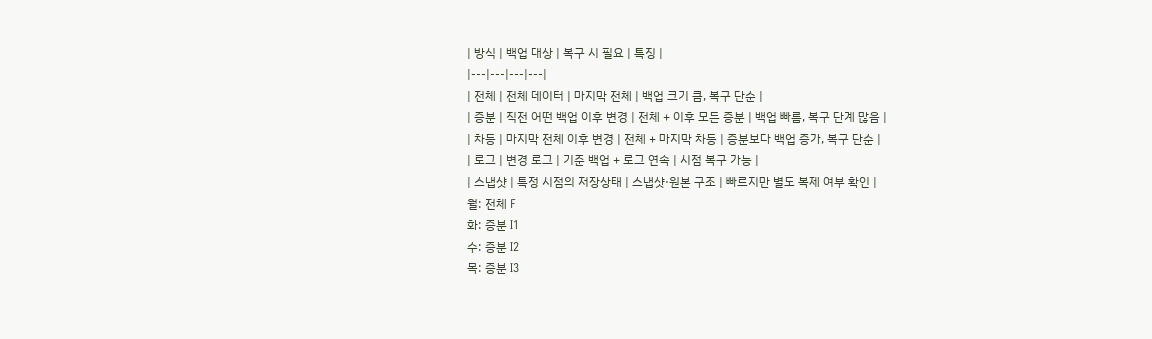| 방식 | 백업 대상 | 복구 시 필요 | 특징 |
|---|---|---|---|
| 전체 | 전체 데이터 | 마지막 전체 | 백업 크기 큼, 복구 단순 |
| 증분 | 직전 어떤 백업 이후 변경 | 전체 + 이후 모든 증분 | 백업 빠름, 복구 단계 많음 |
| 차등 | 마지막 전체 이후 변경 | 전체 + 마지막 차등 | 증분보다 백업 증가, 복구 단순 |
| 로그 | 변경 로그 | 기준 백업 + 로그 연속 | 시점 복구 가능 |
| 스냅샷 | 특정 시점의 저장상태 | 스냅샷·원본 구조 | 빠르지만 별도 복제 여부 확인 |
월: 전체 F
화: 증분 I1
수: 증분 I2
목: 증분 I3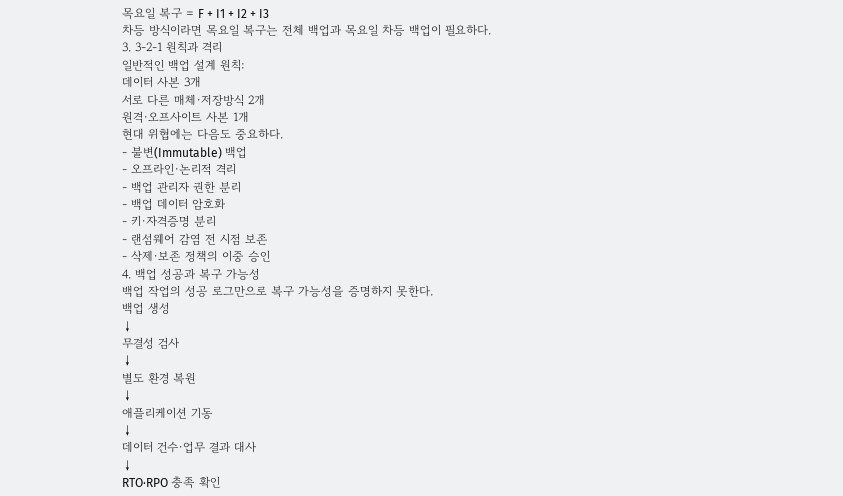목요일 복구 = F + I1 + I2 + I3
차등 방식이라면 목요일 복구는 전체 백업과 목요일 차등 백업이 필요하다.
3. 3-2-1 원칙과 격리
일반적인 백업 설계 원칙:
데이터 사본 3개
서로 다른 매체·저장방식 2개
원격·오프사이트 사본 1개
현대 위협에는 다음도 중요하다.
- 불변(Immutable) 백업
- 오프라인·논리적 격리
- 백업 관리자 권한 분리
- 백업 데이터 암호화
- 키·자격증명 분리
- 랜섬웨어 감염 전 시점 보존
- 삭제·보존 정책의 이중 승인
4. 백업 성공과 복구 가능성
백업 작업의 성공 로그만으로 복구 가능성을 증명하지 못한다.
백업 생성
↓
무결성 검사
↓
별도 환경 복원
↓
애플리케이션 기동
↓
데이터 건수·업무 결과 대사
↓
RTO·RPO 충족 확인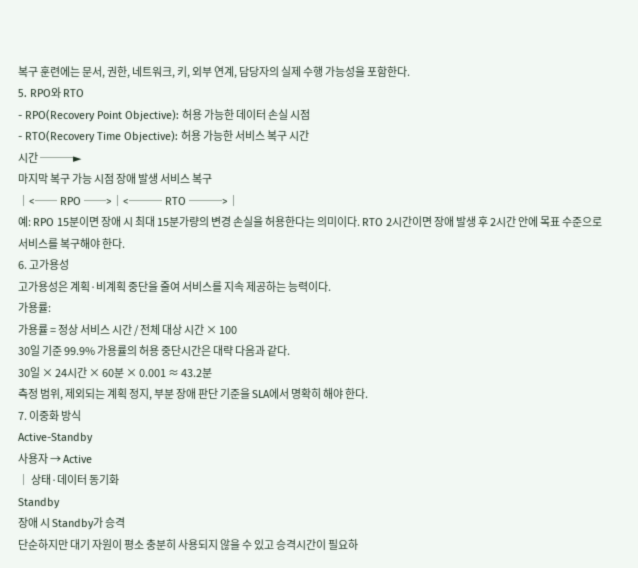복구 훈련에는 문서, 권한, 네트워크, 키, 외부 연계, 담당자의 실제 수행 가능성을 포함한다.
5. RPO와 RTO
- RPO(Recovery Point Objective): 허용 가능한 데이터 손실 시점
- RTO(Recovery Time Objective): 허용 가능한 서비스 복구 시간
시간 ───►
마지막 복구 가능 시점 장애 발생 서비스 복구
│<── RPO ──>│<─── RTO ───>│
예: RPO 15분이면 장애 시 최대 15분가량의 변경 손실을 허용한다는 의미이다. RTO 2시간이면 장애 발생 후 2시간 안에 목표 수준으로 서비스를 복구해야 한다.
6. 고가용성
고가용성은 계획·비계획 중단을 줄여 서비스를 지속 제공하는 능력이다.
가용률:
가용률 = 정상 서비스 시간 / 전체 대상 시간 × 100
30일 기준 99.9% 가용률의 허용 중단시간은 대략 다음과 같다.
30일 × 24시간 × 60분 × 0.001 ≈ 43.2분
측정 범위, 제외되는 계획 정지, 부분 장애 판단 기준을 SLA에서 명확히 해야 한다.
7. 이중화 방식
Active-Standby
사용자 → Active
│ 상태·데이터 동기화
Standby
장애 시 Standby가 승격
단순하지만 대기 자원이 평소 충분히 사용되지 않을 수 있고 승격시간이 필요하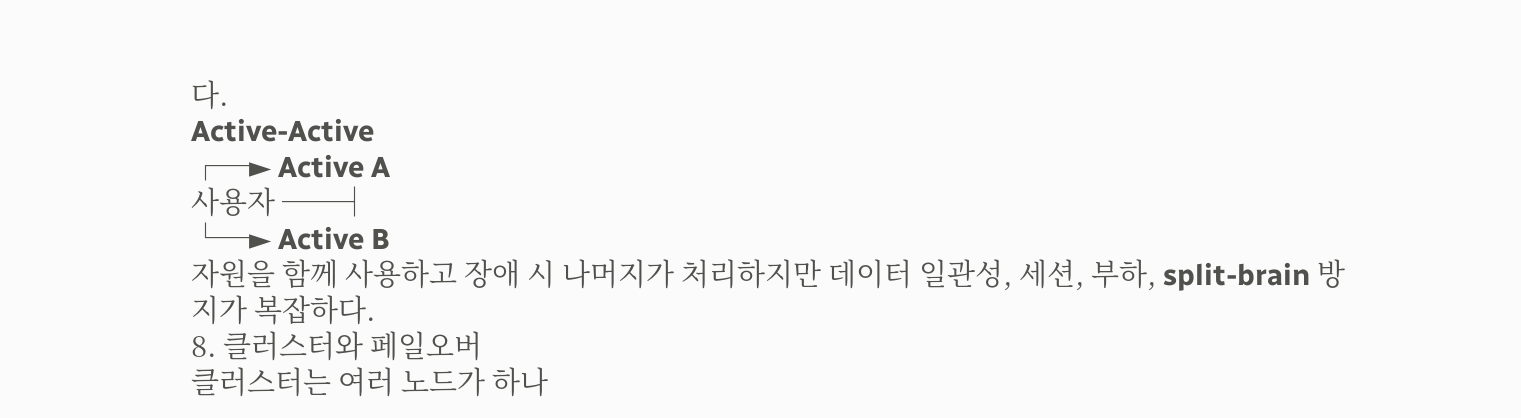다.
Active-Active
┌─► Active A
사용자 ──┤
└─► Active B
자원을 함께 사용하고 장애 시 나머지가 처리하지만 데이터 일관성, 세션, 부하, split-brain 방지가 복잡하다.
8. 클러스터와 페일오버
클러스터는 여러 노드가 하나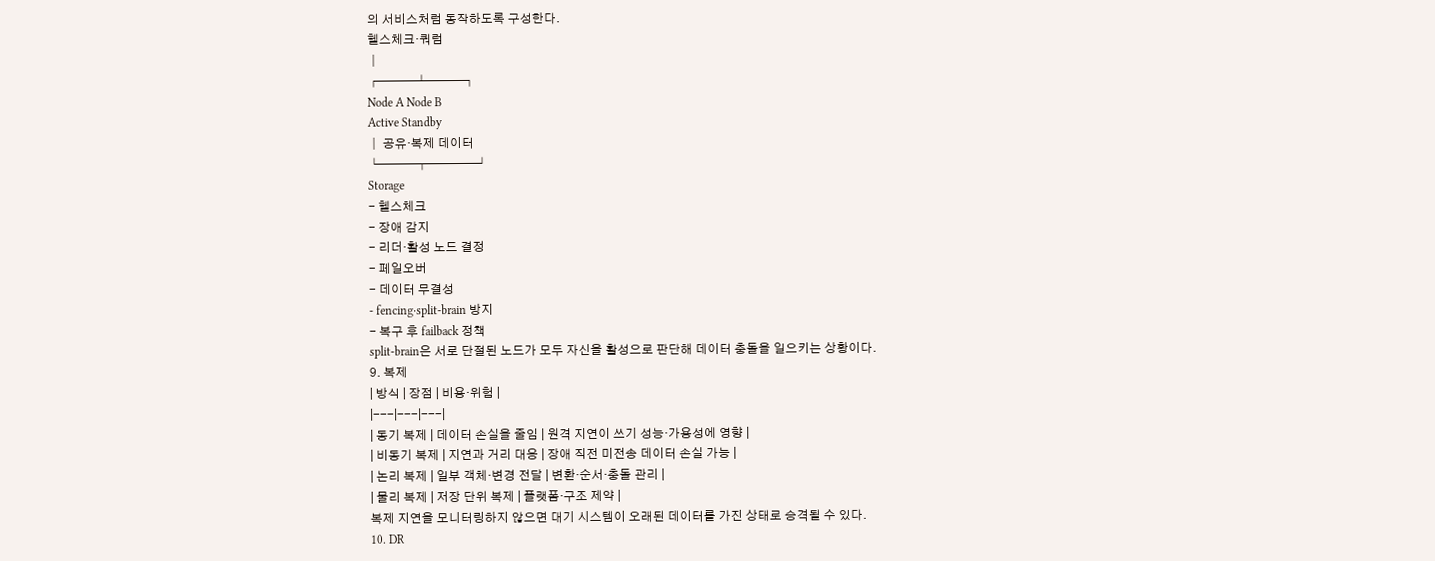의 서비스처럼 동작하도록 구성한다.
헬스체크·쿼럼
│
┌───┴───┐
Node A Node B
Active Standby
│ 공유·복제 데이터
└───┬────┘
Storage
- 헬스체크
- 장애 감지
- 리더·활성 노드 결정
- 페일오버
- 데이터 무결성
- fencing·split-brain 방지
- 복구 후 failback 정책
split-brain은 서로 단절된 노드가 모두 자신을 활성으로 판단해 데이터 충돌을 일으키는 상황이다.
9. 복제
| 방식 | 장점 | 비용·위험 |
|---|---|---|
| 동기 복제 | 데이터 손실을 줄임 | 원격 지연이 쓰기 성능·가용성에 영향 |
| 비동기 복제 | 지연과 거리 대응 | 장애 직전 미전송 데이터 손실 가능 |
| 논리 복제 | 일부 객체·변경 전달 | 변환·순서·충돌 관리 |
| 물리 복제 | 저장 단위 복제 | 플랫폼·구조 제약 |
복제 지연을 모니터링하지 않으면 대기 시스템이 오래된 데이터를 가진 상태로 승격될 수 있다.
10. DR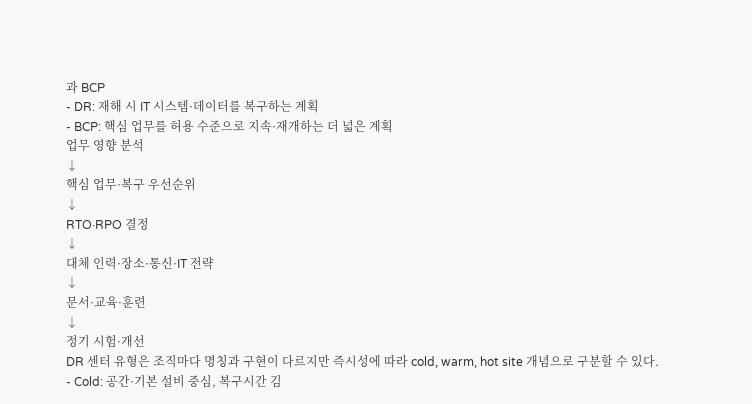과 BCP
- DR: 재해 시 IT 시스템·데이터를 복구하는 계획
- BCP: 핵심 업무를 허용 수준으로 지속·재개하는 더 넓은 계획
업무 영향 분석
↓
핵심 업무·복구 우선순위
↓
RTO·RPO 결정
↓
대체 인력·장소·통신·IT 전략
↓
문서·교육·훈련
↓
정기 시험·개선
DR 센터 유형은 조직마다 명칭과 구현이 다르지만 즉시성에 따라 cold, warm, hot site 개념으로 구분할 수 있다.
- Cold: 공간·기본 설비 중심, 복구시간 김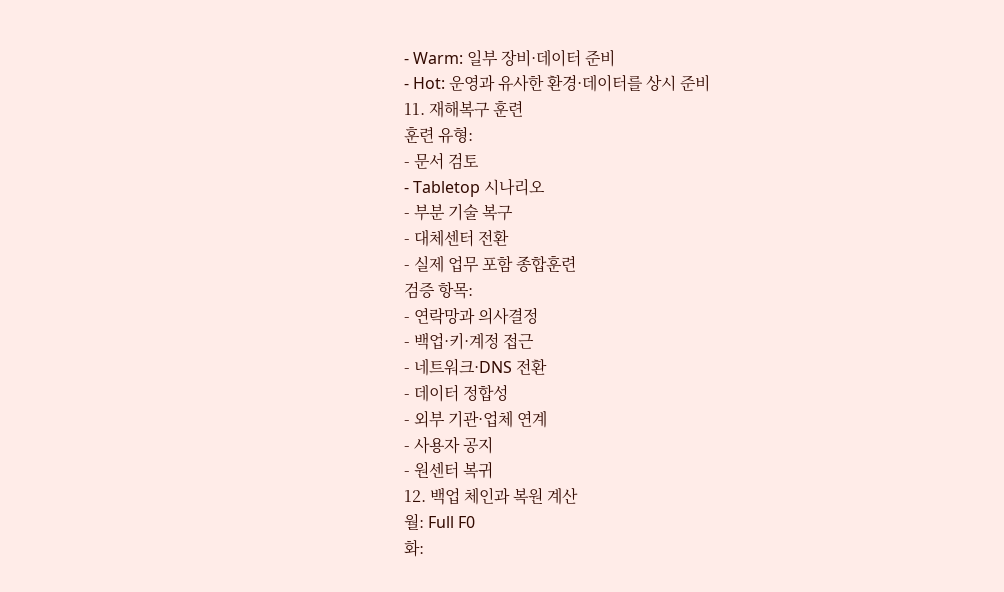- Warm: 일부 장비·데이터 준비
- Hot: 운영과 유사한 환경·데이터를 상시 준비
11. 재해복구 훈련
훈련 유형:
- 문서 검토
- Tabletop 시나리오
- 부분 기술 복구
- 대체센터 전환
- 실제 업무 포함 종합훈련
검증 항목:
- 연락망과 의사결정
- 백업·키·계정 접근
- 네트워크·DNS 전환
- 데이터 정합성
- 외부 기관·업체 연계
- 사용자 공지
- 원센터 복귀
12. 백업 체인과 복원 계산
월: Full F0
화: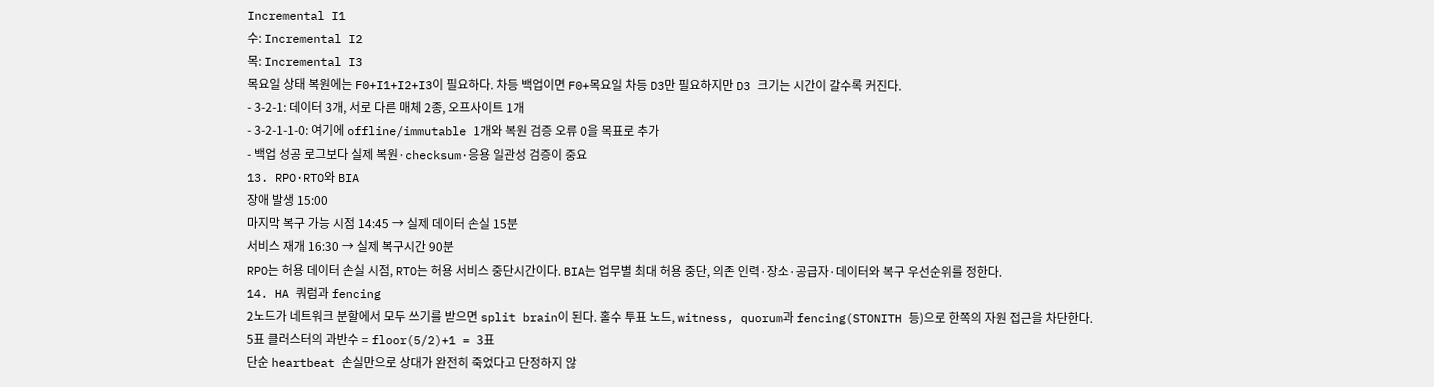Incremental I1
수: Incremental I2
목: Incremental I3
목요일 상태 복원에는 F0+I1+I2+I3이 필요하다. 차등 백업이면 F0+목요일 차등 D3만 필요하지만 D3 크기는 시간이 갈수록 커진다.
- 3-2-1: 데이터 3개, 서로 다른 매체 2종, 오프사이트 1개
- 3-2-1-1-0: 여기에 offline/immutable 1개와 복원 검증 오류 0을 목표로 추가
- 백업 성공 로그보다 실제 복원·checksum·응용 일관성 검증이 중요
13. RPO·RTO와 BIA
장애 발생 15:00
마지막 복구 가능 시점 14:45 → 실제 데이터 손실 15분
서비스 재개 16:30 → 실제 복구시간 90분
RPO는 허용 데이터 손실 시점, RTO는 허용 서비스 중단시간이다. BIA는 업무별 최대 허용 중단, 의존 인력·장소·공급자·데이터와 복구 우선순위를 정한다.
14. HA 쿼럼과 fencing
2노드가 네트워크 분할에서 모두 쓰기를 받으면 split brain이 된다. 홀수 투표 노드, witness, quorum과 fencing(STONITH 등)으로 한쪽의 자원 접근을 차단한다.
5표 클러스터의 과반수 = floor(5/2)+1 = 3표
단순 heartbeat 손실만으로 상대가 완전히 죽었다고 단정하지 않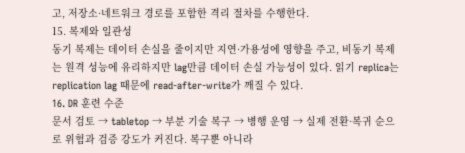고, 저장소·네트워크 경로를 포함한 격리 절차를 수행한다.
15. 복제와 일관성
동기 복제는 데이터 손실을 줄이지만 지연·가용성에 영향을 주고, 비동기 복제는 원격 성능에 유리하지만 lag만큼 데이터 손실 가능성이 있다. 읽기 replica는 replication lag 때문에 read-after-write가 깨질 수 있다.
16. DR 훈련 수준
문서 검토 → tabletop → 부분 기술 복구 → 병행 운영 → 실제 전환·복귀 순으로 위험과 검증 강도가 커진다. 복구뿐 아니라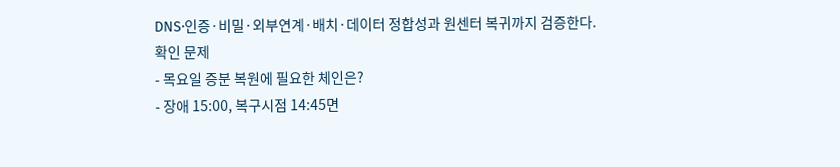DNS·인증·비밀·외부연계·배치·데이터 정합성과 원센터 복귀까지 검증한다.
확인 문제
- 목요일 증분 복원에 필요한 체인은?
- 장애 15:00, 복구시점 14:45면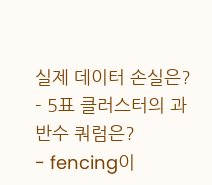실제 데이터 손실은?
- 5표 클러스터의 과반수 쿼럼은?
- fencing이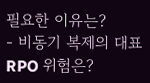필요한 이유는?
- 비동기 복제의 대표 RPO 위험은?